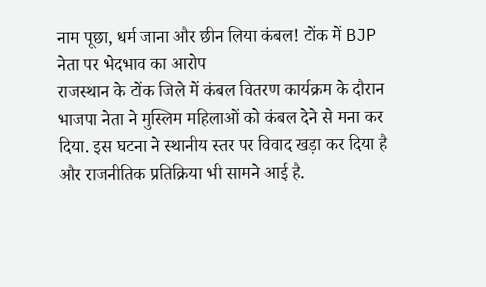नाम पूछा, धर्म जाना और छीन लिया कंबल! टोंक में BJP नेता पर भेदभाव का आरोप
राजस्थान के टोंक जिले में कंबल वितरण कार्यक्रम के दौरान भाजपा नेता ने मुस्लिम महिलाओं को कंबल देने से मना कर दिया. इस घटना ने स्थानीय स्तर पर विवाद खड़ा कर दिया है और राजनीतिक प्रतिक्रिया भी सामने आई है.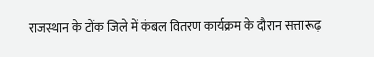राजस्थान के टोंक जिले में कंबल वितरण कार्यक्रम के दौरान सत्तारूढ़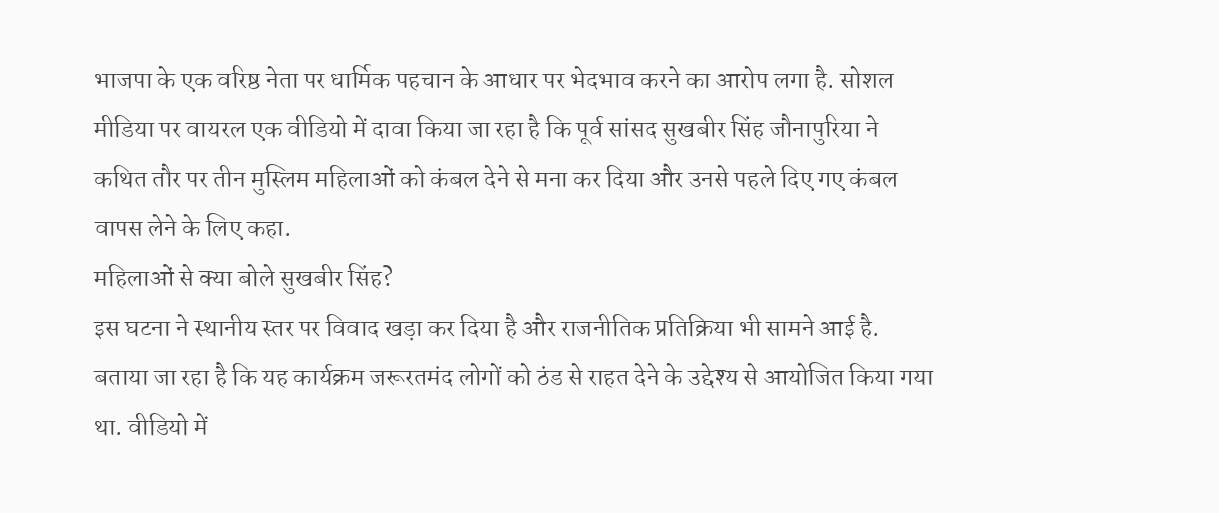भाजपा के एक वरिष्ठ नेता पर धार्मिक पहचान के आधार पर भेदभाव करने का आरोप लगा है. सोशल मीडिया पर वायरल एक वीडियो में दावा किया जा रहा है कि पूर्व सांसद सुखबीर सिंह जौनापुरिया ने कथित तौर पर तीन मुस्लिम महिलाओं को कंबल देने से मना कर दिया और उनसे पहले दिए गए कंबल वापस लेने के लिए कहा.
महिलाओं से क्या बोले सुखबीर सिंह?
इस घटना ने स्थानीय स्तर पर विवाद खड़ा कर दिया है और राजनीतिक प्रतिक्रिया भी सामने आई है. बताया जा रहा है कि यह कार्यक्रम जरूरतमंद लोगों को ठंड से राहत देने के उद्देश्य से आयोजित किया गया था. वीडियो में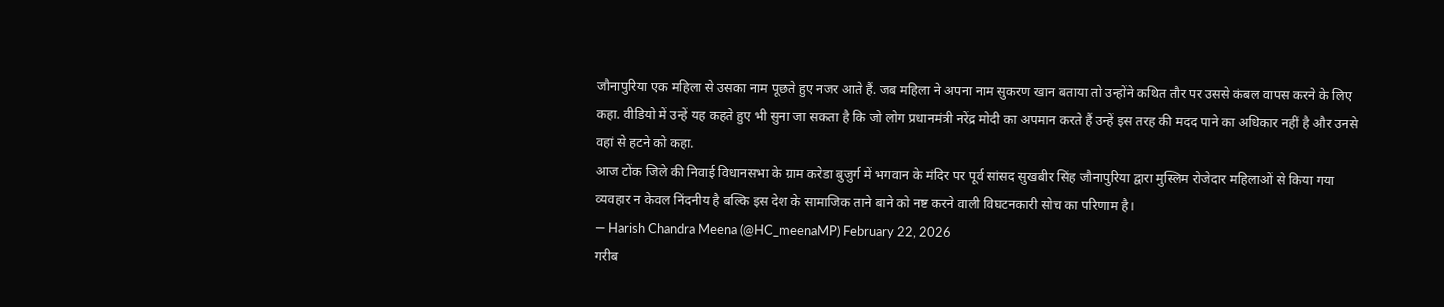जौनापुरिया एक महिला से उसका नाम पूछते हुए नजर आते हैं. जब महिला ने अपना नाम सुकरण खान बताया तो उन्होंने कथित तौर पर उससे कंबल वापस करने के लिए कहा. वीडियो में उन्हें यह कहते हुए भी सुना जा सकता है कि जो लोग प्रधानमंत्री नरेंद्र मोदी का अपमान करते हैं उन्हें इस तरह की मदद पाने का अधिकार नहीं है और उनसे वहां से हटने को कहा.
आज टोंक जिले की निवाई विधानसभा के ग्राम करेडा बुजुर्ग में भगवान के मंदिर पर पूर्व सांसद सुखबीर सिंह जौनापुरिया द्वारा मुस्लिम रोजेदार महिलाओं से किया गया व्यवहार न केवल निंदनीय है बल्कि इस देश के सामाजिक ताने बाने को नष्ट करने वाली विघटनकारी सोच का परिणाम है।
— Harish Chandra Meena (@HC_meenaMP) February 22, 2026
गरीब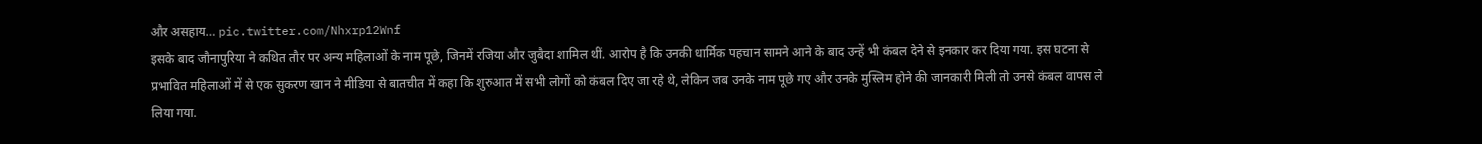और असहाय… pic.twitter.com/Nhxrp12Wnf
इसके बाद जौनापुरिया ने कथित तौर पर अन्य महिलाओं के नाम पूछे, जिनमें रजिया और जुबैदा शामिल थीं. आरोप है कि उनकी धार्मिक पहचान सामने आने के बाद उन्हें भी कंबल देने से इनकार कर दिया गया. इस घटना से प्रभावित महिलाओं में से एक सुकरण खान ने मीडिया से बातचीत में कहा कि शुरुआत में सभी लोगों को कंबल दिए जा रहे थे, लेकिन जब उनके नाम पूछे गए और उनके मुस्लिम होने की जानकारी मिली तो उनसे कंबल वापस ले लिया गया.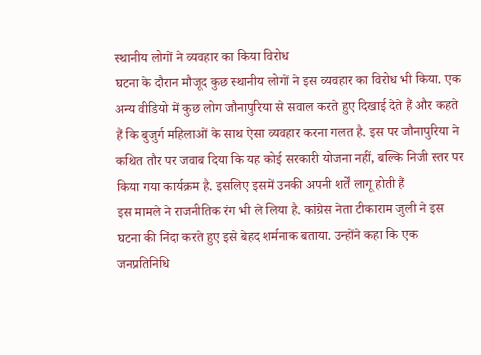स्थानीय लोगों ने व्यवहार का किया विरोध
घटना के दौरान मौजूद कुछ स्थानीय लोगों ने इस व्यवहार का विरोध भी किया. एक अन्य वीडियो में कुछ लोग जौनापुरिया से सवाल करते हुए दिखाई देते हैं और कहते हैं कि बुजुर्ग महिलाओं के साथ ऐसा व्यवहार करना गलत है. इस पर जौनापुरिया ने कथित तौर पर जवाब दिया कि यह कोई सरकारी योजना नहीं, बल्कि निजी स्तर पर किया गया कार्यक्रम है. इसलिए इसमें उनकी अपनी शर्तें लागू होती हैं
इस मामले ने राजनीतिक रंग भी ले लिया है. कांग्रेस नेता टीकाराम जुली ने इस घटना की निंदा करते हुए इसे बेहद शर्मनाक बताया. उन्होंने कहा कि एक जनप्रतिनिधि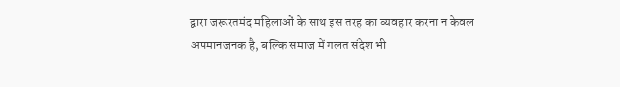द्वारा जरूरतमंद महिलाओं के साथ इस तरह का व्यवहार करना न केवल अपमानजनक है, बल्कि समाज में गलत संदेश भी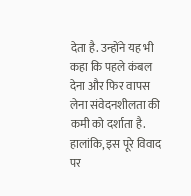देता है. उन्होंने यह भी कहा कि पहले कंबल देना और फिर वापस लेना संवेदनशीलता की कमी को दर्शाता है.
हालांकि, इस पूरे विवाद पर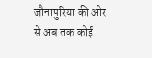जौनापुरिया की ओर से अब तक कोई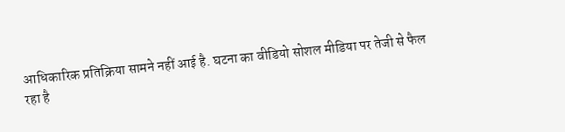आधिकारिक प्रतिक्रिया सामने नहीं आई है. घटना का वीडियो सोशल मीडिया पर तेजी से फैल रहा है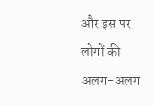और इस पर लोगों की अलग-अलग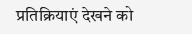प्रतिक्रियाएं देखने को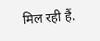मिल रही हैं.